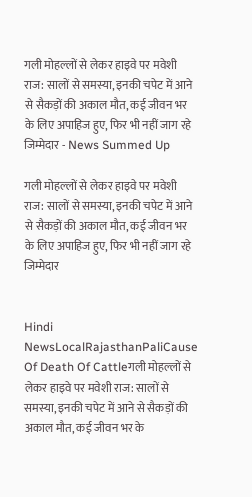गली मोहल्लों से लेकर हाइवे पर मवेशी राज: सालों से समस्या, इनकी चपेट में आने से सैकड़ों की अकाल मौत, कई जीवन भर के लिए अपाहिज हुए, फिर भी नहीं जाग रहे जिम्मेदार - News Summed Up

गली मोहल्लों से लेकर हाइवे पर मवेशी राज: सालों से समस्या, इनकी चपेट में आने से सैकड़ों की अकाल मौत, कई जीवन भर के लिए अपाहिज हुए, फिर भी नहीं जाग रहे जिम्मेदार


Hindi NewsLocalRajasthanPaliCause Of Death Of Cattleगली मोहल्लों से लेकर हाइवे पर मवेशी राज: सालों से समस्या, इनकी चपेट में आने से सैकड़ों की अकाल मौत, कई जीवन भर के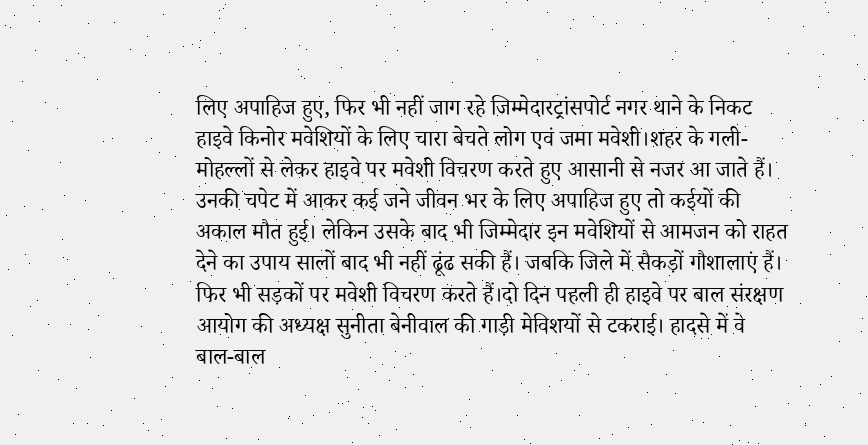लिए अपाहिज हुए, फिर भी नहीं जाग रहे जिम्मेदारट्रांसपोर्ट नगर थाने के निकट हाइवे किनोर मवेशियों के लिए चारा बेचते लोग एवं जमा मवेशी।शहर के गली-मोहल्लों से लेकर हाइवे पर मवेशी विचरण करते हुए आसानी से नजर आ जाते हैं। उनकी चपेट में आकर कई जने जीवन भर के लिए अपाहिज हुए तो कईयों की अकाल मौत हुई। लेकिन उसके बाद भी जिम्मेदार इन मवेशियों से आमजन को राहत देने का उपाय सालों बाद भी नहीं ढूंढ सकी हैं। जबकि जिले में सैकड़ों गौशालाएं हैं। फिर भी सड़कों पर मवेशी विचरण करते हैं।दो दिन पहली ही हाइवे पर बाल संरक्षण आयोग की अध्यक्ष सुनीता बेनीवाल की गाड़ी मेविशयों से टकराई। हादसे में वे बाल-बाल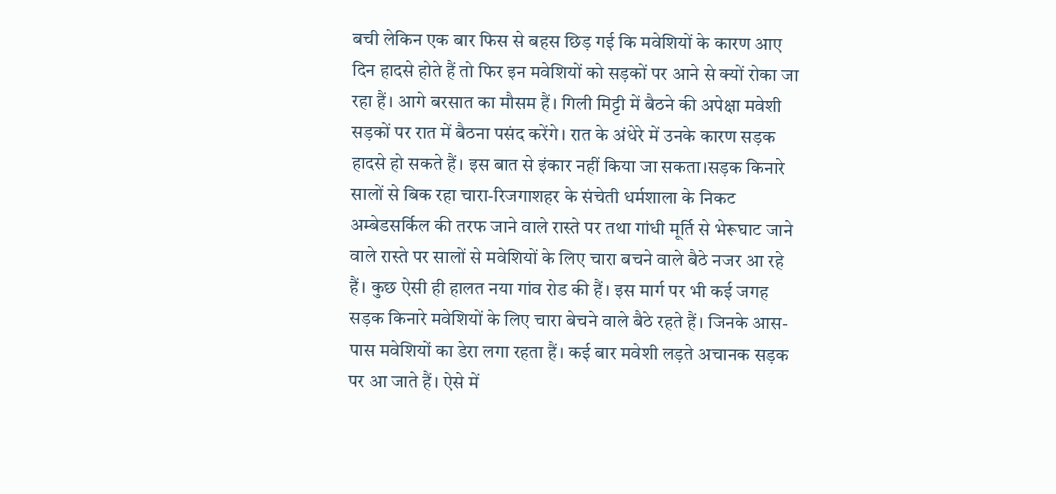बची लेकिन एक बार फिस से बहस छिड़ गई कि मवेशियों के कारण आए दिन हादसे होते हैं तो फिर इन मवेशियों को सड़कों पर आने से क्यों रोका जा रहा हैं। आगे बरसात का मौसम हैं। गिली मिट्टी में बैठने की अपेक्षा मवेशी सड़कों पर रात में बैठना पसंद करेंगे। रात के अंधेरे में उनके कारण सड़क हादसे हो सकते हैं। इस बात से इंकार नहीं किया जा सकता।सड़क किनारे सालों से बिक रहा चारा-रिजगाशहर के संचेती धर्मशाला के निकट अम्बेडसर्किल की तरफ जाने वाले रास्ते पर तथा गांधी मूर्ति से भेरूघाट जाने वाले रास्ते पर सालों से मवेशियों के लिए चारा बचने वाले बैठे नजर आ रहे हैं। कुछ ऐसी ही हालत नया गांव रोड की हैं। इस मार्ग पर भी कई जगह सड़क किनारे मवेशियों के लिए चारा बेचने वाले बैठे रहते हैं। जिनके आस-पास मवेशियों का डेरा लगा रहता हैं। कई बार मवेशी लड़ते अचानक सड़क पर आ जाते हैं। ऐसे में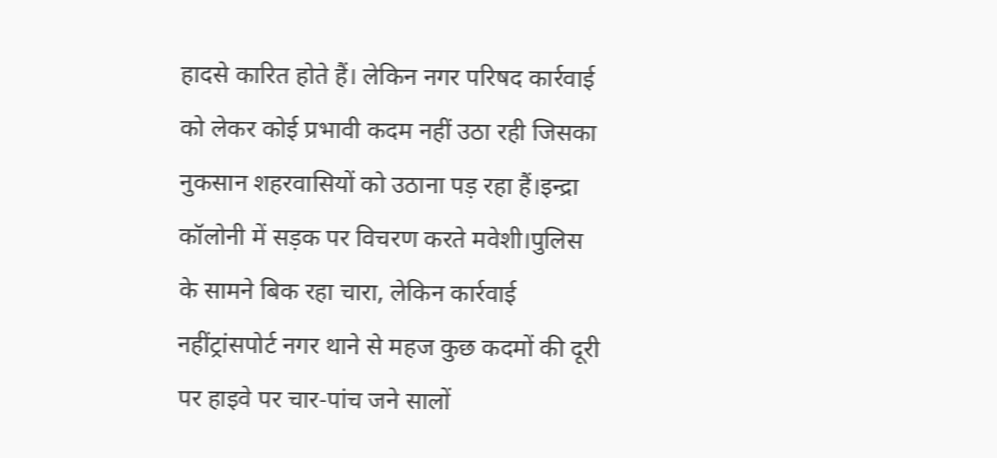हादसे कारित होते हैं। लेकिन नगर परिषद कार्रवाई को लेकर कोई प्रभावी कदम नहीं उठा रही जिसका नुकसान शहरवासियों को उठाना पड़ रहा हैं।इन्द्रा कॉलोनी में सड़क पर विचरण करते मवेशी।पुलिस के सामने बिक रहा चारा, लेकिन कार्रवाई नहींट्रांसपोर्ट नगर थाने से महज कुछ कदमों की दूरी पर हाइवे पर चार-पांच जने सालों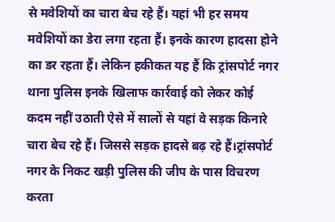से मवेशियों का चारा बेच रहे हैं। यहां भी हर समय मवेशियों का डेरा लगा रहता हैं। इनके कारण हादसा होने का डर रहता हैं। लेकिन हकीकत यह हैं कि ट्रांसपोर्ट नगर थाना पुलिस इनके खिलाफ कार्रवाई को लेकर कोई कदम नहीं उठाती ऐसे में सालों से यहां वे सड़क किनारे चारा बेच रहे हैं। जिससे सड़क हादसे बढ़ रहे हैं।ट्रांसपोर्ट नगर के निकट खड़ी पुलिस की जीप के पास विचरण करता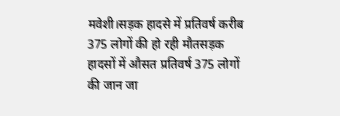मवेशी।सड़क हादसे में प्रतिवर्ष करीब 375 लोगों की हो रही मौतसड़क हादसों में औसत प्रतिवर्ष 375 लोगों की जान जा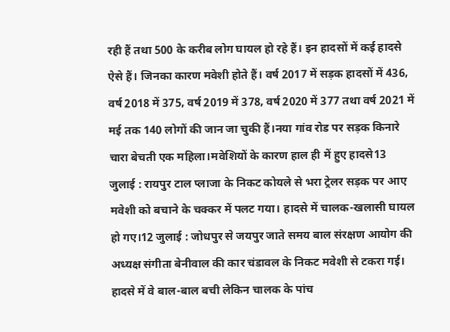रही हैं तथा 500 के करीब लोग घायल हो रहे हैं। इन हादसों में कई हादसे ऐसे हैं। जिनका कारण मवेशी होते हैं। वर्ष 2017 में सड़क हादसों में 436, वर्ष 2018 में 375, वर्ष 2019 में 378, वर्ष 2020 में 377 तथा वर्ष 2021 में मई तक 140 लोगों की जान जा चुकी हैं।नया गांव रोड पर सड़क किनारे चारा बेचती एक महिला।मवेशियों के कारण हाल ही में हुए हादसे13 जुलाई : रायपुर टाल प्लाजा के निकट कोयले से भरा ट्रेलर सड़क पर आए मवेशी को बचाने के चक्कर में पलट गया। हादसे में चालक-खलासी घायल हो गए।12 जुलाई : जोधपुर से जयपुर जाते समय बाल संरक्षण आयोग की अध्यक्ष संगीता बेनीवाल की कार चंडावल के निकट मवेशी से टकरा गई। हादसे में वे बाल-बाल बची लेकिन चालक के पांच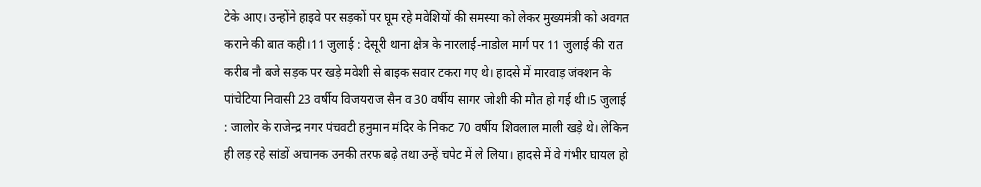टेके आए। उन्होंने हाइवे पर सड़कों पर घूम रहे मवेशियों की समस्या को लेकर मुख्यमंत्री को अवगत कराने की बात कही।11 जुलाई : देसूरी थाना क्षेत्र के नारलाई-नाडोल मार्ग पर 11 जुलाई की रात करीब नौ बजे सड़क पर खड़े मवेशी से बाइक सवार टकरा गए थे। हादसे में मारवाड़ जंक्शन के पांचेटिया निवासी 23 वर्षीय विजयराज सैन व 30 वर्षीय सागर जोशी की मौत हो गई थी।5 जुलाई : जालोर के राजेन्द्र नगर पंचवटी हनुमान मंदिर के निकट 70 वर्षीय शिवलाल माली खड़े थे। लेकिन ही लड़ रहे सांडों अचानक उनकी तरफ बढ़े तथा उन्हें चपेट में ले लिया। हादसे में वे गंभीर घायल हो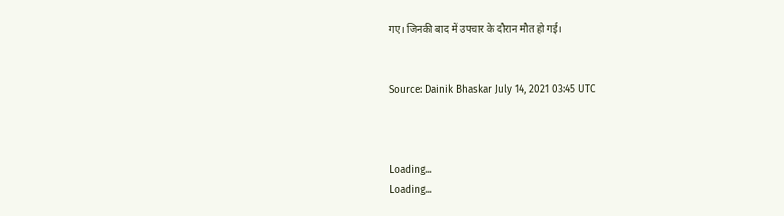गए। जिनकी बाद में उपचार के दौरान मौत हो गई।


Source: Dainik Bhaskar July 14, 2021 03:45 UTC



Loading...
Loading...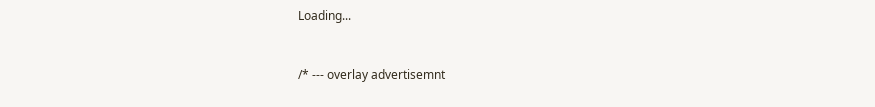Loading...


/* --- overlay advertisemnt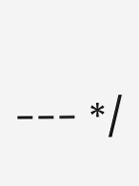--- */